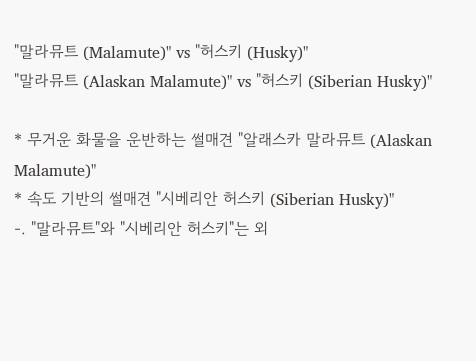"말라뮤트 (Malamute)" vs "허스키 (Husky)"
"말라뮤트 (Alaskan Malamute)" vs "허스키 (Siberian Husky)"

* 무거운 화물을 운반하는 썰매견 "알래스카 말라뮤트 (Alaskan Malamute)"
* 속도 기반의 썰매견 "시베리안 허스키 (Siberian Husky)"
-. "말라뮤트"와 "시베리안 허스키"는 외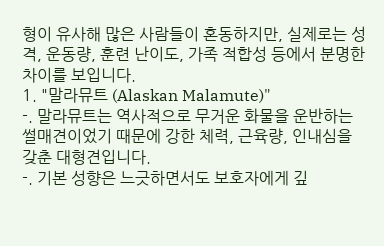형이 유사해 많은 사람들이 혼동하지만, 실제로는 성격, 운동량, 훈련 난이도, 가족 적합성 등에서 분명한 차이를 보입니다.
1. "말라뮤트 (Alaskan Malamute)"
-. 말라뮤트는 역사적으로 무거운 화물을 운반하는 썰매견이었기 때문에 강한 체력, 근육량, 인내심을 갖춘 대형견입니다.
-. 기본 성향은 느긋하면서도 보호자에게 깊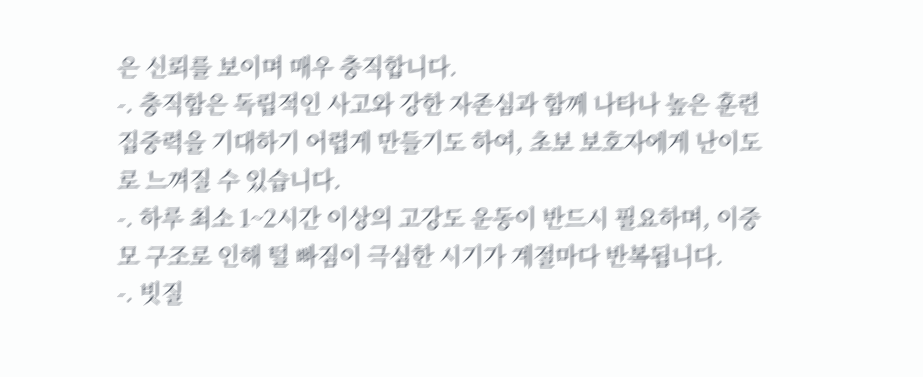은 신뢰를 보이며 매우 충직합니다.
-. 충직함은 독립적인 사고와 강한 자존심과 함께 나타나 높은 훈련 집중력을 기대하기 어렵게 만들기도 하여, 초보 보호자에게 난이도로 느껴질 수 있습니다.
-. 하루 최소 1~2시간 이상의 고강도 운동이 반드시 필요하며, 이중모 구조로 인해 털 빠짐이 극심한 시기가 계절마다 반복됩니다.
-. 빗질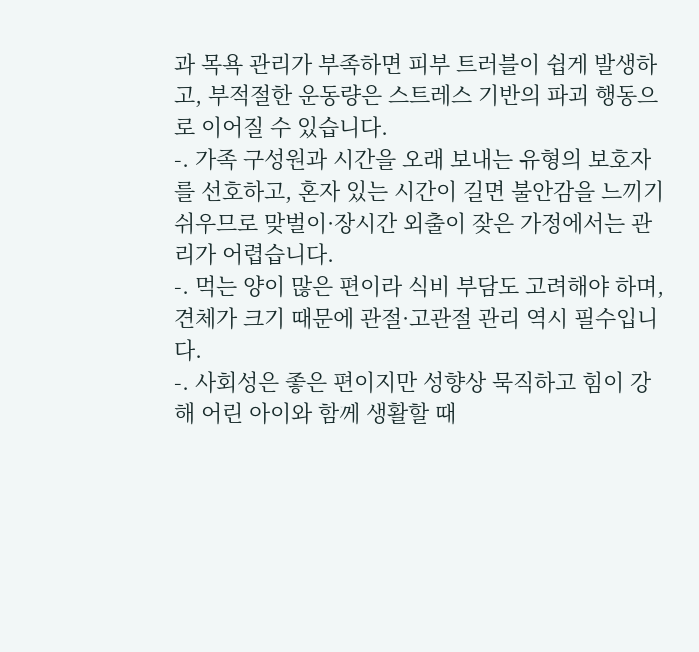과 목욕 관리가 부족하면 피부 트러블이 쉽게 발생하고, 부적절한 운동량은 스트레스 기반의 파괴 행동으로 이어질 수 있습니다.
-. 가족 구성원과 시간을 오래 보내는 유형의 보호자를 선호하고, 혼자 있는 시간이 길면 불안감을 느끼기 쉬우므로 맞벌이·장시간 외출이 잦은 가정에서는 관리가 어렵습니다.
-. 먹는 양이 많은 편이라 식비 부담도 고려해야 하며, 견체가 크기 때문에 관절·고관절 관리 역시 필수입니다.
-. 사회성은 좋은 편이지만 성향상 묵직하고 힘이 강해 어린 아이와 함께 생활할 때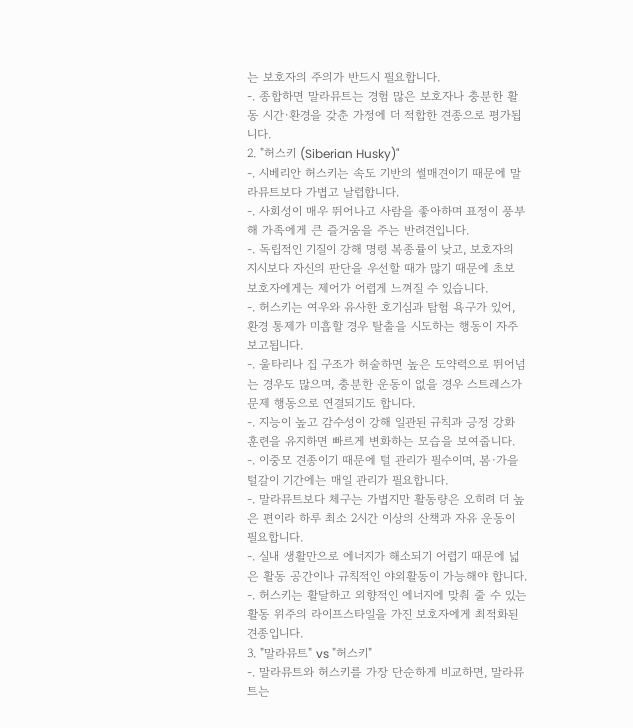는 보호자의 주의가 반드시 필요합니다.
-. 종합하면 말라뮤트는 경험 많은 보호자나 충분한 활동 시간·환경을 갖춘 가정에 더 적합한 견종으로 평가됩니다.
2. "허스키 (Siberian Husky)"
-. 시베리안 허스키는 속도 기반의 썰매견이기 때문에 말라뮤트보다 가볍고 날렵합니다.
-. 사회성이 매우 뛰어나고 사람을 좋아하며 표정이 풍부해 가족에게 큰 즐거움을 주는 반려견입니다.
-. 독립적인 기질이 강해 명령 복종률이 낮고, 보호자의 지시보다 자신의 판단을 우선할 때가 많기 때문에 초보 보호자에게는 제어가 어렵게 느껴질 수 있습니다.
-. 허스키는 여우와 유사한 호기심과 탐험 욕구가 있어, 환경 통제가 미흡할 경우 탈출을 시도하는 행동이 자주 보고됩니다.
-. 울타리나 집 구조가 허술하면 높은 도약력으로 뛰어넘는 경우도 많으며, 충분한 운동이 없을 경우 스트레스가 문제 행동으로 연결되기도 합니다.
-. 지능이 높고 감수성이 강해 일관된 규칙과 긍정 강화 훈련을 유지하면 빠르게 변화하는 모습을 보여줍니다.
-. 이중모 견종이기 때문에 털 관리가 필수이며, 봄·가을 털갈이 기간에는 매일 관리가 필요합니다.
-. 말라뮤트보다 체구는 가볍지만 활동량은 오히려 더 높은 편이라 하루 최소 2시간 이상의 산책과 자유 운동이 필요합니다.
-. 실내 생활만으로 에너지가 해소되기 어렵기 때문에 넓은 활동 공간이나 규칙적인 야외활동이 가능해야 합니다.
-. 허스키는 활달하고 외향적인 에너지에 맞춰 줄 수 있는 활동 위주의 라이프스타일을 가진 보호자에게 최적화된 견종입니다.
3. "말라뮤트" vs "허스키"
-. 말라뮤트와 허스키를 가장 단순하게 비교하면, 말라뮤트는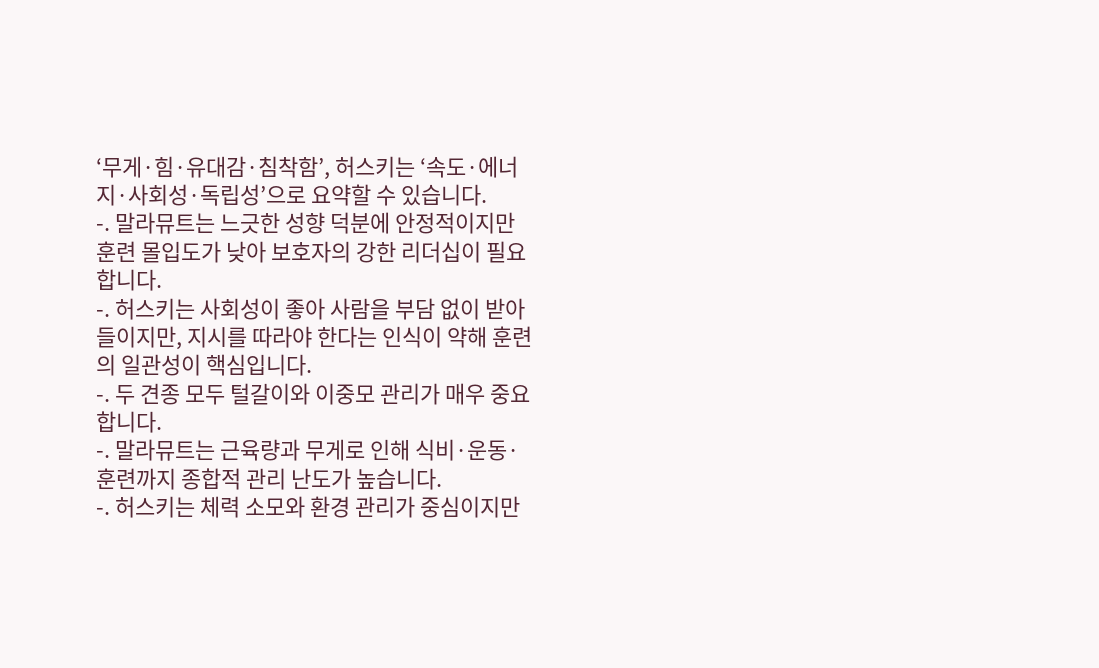‘무게·힘·유대감·침착함’, 허스키는 ‘속도·에너지·사회성·독립성’으로 요약할 수 있습니다.
-. 말라뮤트는 느긋한 성향 덕분에 안정적이지만 훈련 몰입도가 낮아 보호자의 강한 리더십이 필요합니다.
-. 허스키는 사회성이 좋아 사람을 부담 없이 받아들이지만, 지시를 따라야 한다는 인식이 약해 훈련의 일관성이 핵심입니다.
-. 두 견종 모두 털갈이와 이중모 관리가 매우 중요합니다.
-. 말라뮤트는 근육량과 무게로 인해 식비·운동·훈련까지 종합적 관리 난도가 높습니다.
-. 허스키는 체력 소모와 환경 관리가 중심이지만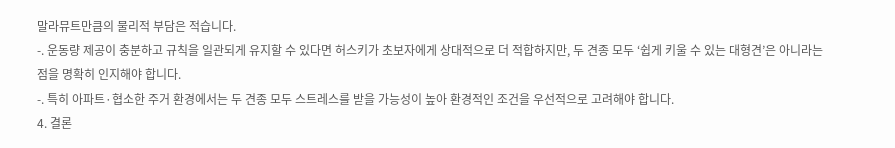말라뮤트만큼의 물리적 부담은 적습니다.
-. 운동량 제공이 충분하고 규칙을 일관되게 유지할 수 있다면 허스키가 초보자에게 상대적으로 더 적합하지만, 두 견종 모두 ‘쉽게 키울 수 있는 대형견’은 아니라는 점을 명확히 인지해야 합니다.
-. 특히 아파트·협소한 주거 환경에서는 두 견종 모두 스트레스를 받을 가능성이 높아 환경적인 조건을 우선적으로 고려해야 합니다.
4. 결론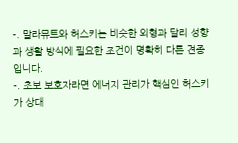-. 말라뮤트와 허스키는 비슷한 외형과 달리 성향과 생활 방식에 필요한 조건이 명확히 다른 견종입니다.
-. 초보 보호자라면 에너지 관리가 핵심인 허스키가 상대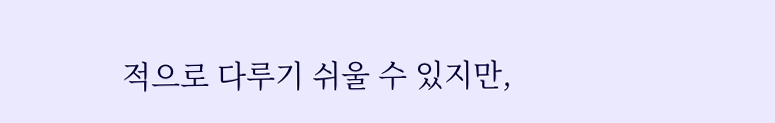적으로 다루기 쉬울 수 있지만,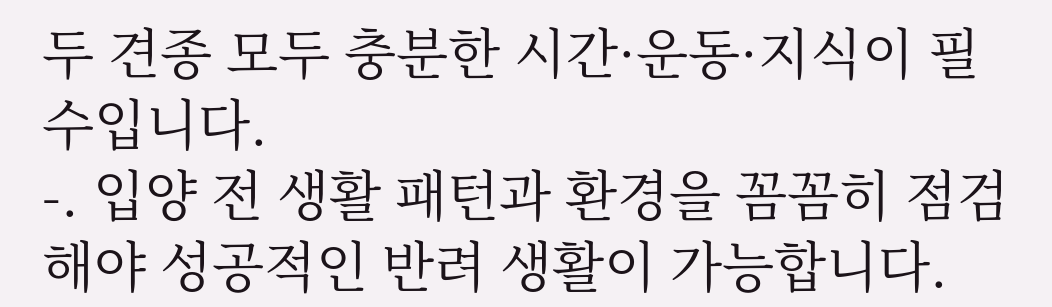두 견종 모두 충분한 시간·운동·지식이 필수입니다.
-. 입양 전 생활 패턴과 환경을 꼼꼼히 점검해야 성공적인 반려 생활이 가능합니다.